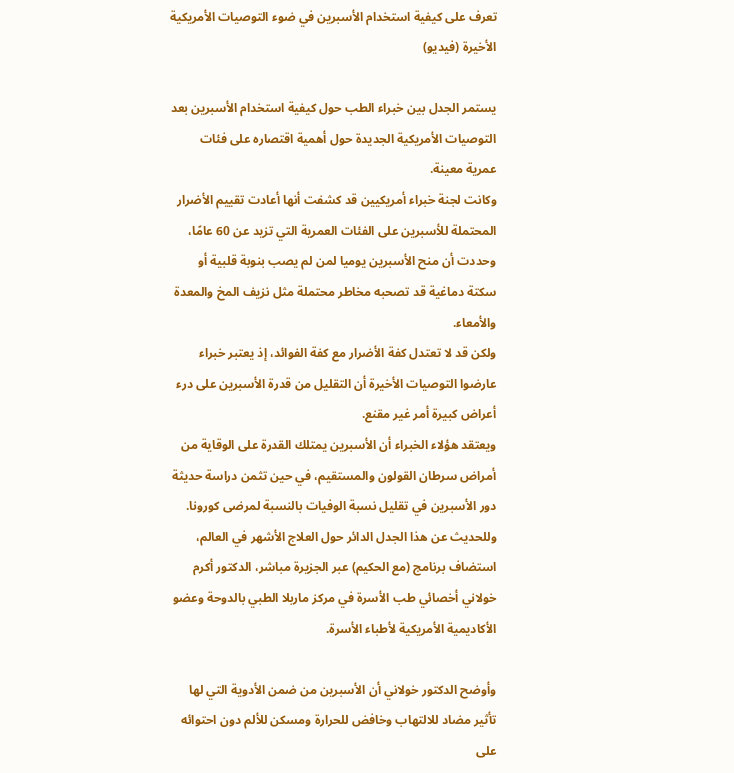تعرف على كيفية استخدام الأسبرين في ضوء التوصيات الأمريكية الأخيرة (فيديو)

يستمر الجدل بين خبراء الطب حول كيفية استخدام الأسبرين بعد التوصيات الأمريكية الجديدة حول أهمية اقتصاره على فئات عمرية معينة.
وكانت لجنة خبراء أمريكيين قد كشفت أنها أعادت تقييم الأضرار المحتملة للأسبرين على الفئات العمرية التي تزيد عن 60 عامًا، وحددت أن منح الأسبرين يوميا لمن لم يصب بنوبة قلبية أو سكتة دماغية قد تصحبه مخاطر محتملة مثل نزيف المخ والمعدة والأمعاء.
ولكن قد لا تعتدل كفة الأضرار مع كفة الفوائد، إذ يعتبر خبراء عارضوا التوصيات الأخيرة أن التقليل من قدرة الأسبرين على درء أعراض كبيرة أمر غير مقنع.
ويعتقد هؤلاء الخبراء أن الأسبرين يمتلك القدرة على الوقاية من أمراض سرطان القولون والمستقيم، في حين تثمن دراسة حديثة دور الأسبرين في تقليل نسبة الوفيات بالنسبة لمرضى كورونا.
وللحديث عن هذا الجدل الدائر حول العلاج الأشهر في العالم، استضاف برنامج (مع الحكيم) عبر الجزيرة مباشر، الدكتور أكرم خولاني أخصائي طب الأسرة في مركز ماربلا الطبي بالدوحة وعضو الأكاديمية الأمريكية لأطباء الأسرة.

وأوضح الدكتور خولاني أن الأسبرين من ضمن الأدوية التي لها تأثير مضاد للالتهاب وخافض للحرارة ومسكن للألم دون احتوائه على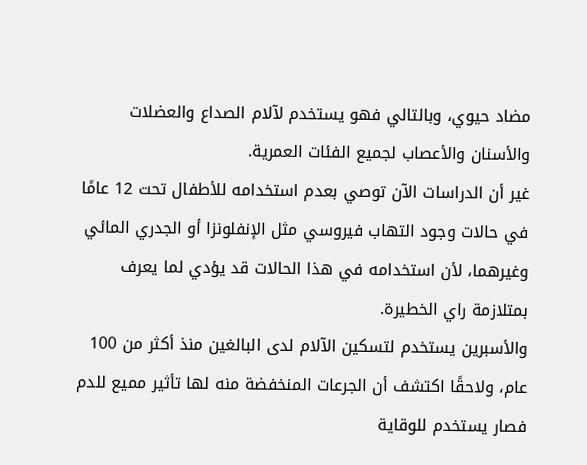مضاد حيوي، وبالتالي فهو يستخدم لآلام الصداع والعضلات والأسنان والأعصاب لجميع الفئات العمرية.
غير أن الدراسات الآن توصي بعدم استخدامه للأطفال تحت 12 عامًا في حالات وجود التهاب فيروسي مثل الإنفلونزا أو الجدري المائي وغيرهما، لأن استخدامه في هذا الحالات قد يؤدي لما يعرف بمتلازمة راي الخطيرة.
والأسبرين يستخدم لتسكين الآلام لدى البالغين منذ أكثر من 100 عام، ولاحقًا اكتشف أن الجرعات المنخفضة منه لها تأثير مميع للدم فصار يستخدم للوقاية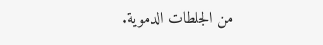من الجلطات الدموية.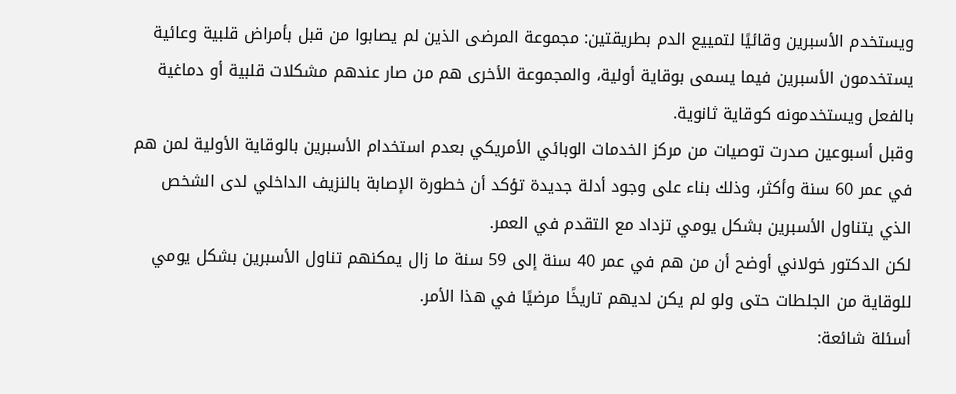ويستخدم الأسبرين وقائيًا لتمييع الدم بطريقتين: مجموعة المرضى الذين لم يصابوا من قبل بأمراض قلبية وعائية يستخدمون الأسبرين فيما يسمى بوقاية أولية، والمجموعة الأخرى هم من صار عندهم مشكلات قلبية أو دماغية بالفعل ويستخدمونه كوقاية ثانوية.
وقبل أسبوعين صدرت توصيات من مركز الخدمات الوبائي الأمريكي بعدم استخدام الأسبرين بالوقاية الأولية لمن هم في عمر 60 سنة وأكثر، وذلك بناء على وجود أدلة جديدة تؤكد أن خطورة الإصابة بالنزيف الداخلي لدى الشخص الذي يتناول الأسبرين بشكل يومي تزداد مع التقدم في العمر.
لكن الدكتور خولاني أوضح أن من هم في عمر 40 سنة إلى 59 سنة ما زال يمكنهم تناول الأسبرين بشكل يومي للوقاية من الجلطات حتى ولو لم يكن لديهم تاريخًا مرضيًا في هذا الأمر.
أسئلة شائعة: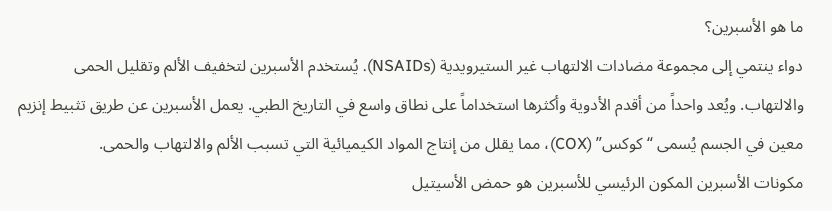ما هو الأسبرين؟
دواء ينتمي إلى مجموعة مضادات الالتهاب غير الستيرويدية (NSAIDs). يُستخدم الأسبرين لتخفيف الألم وتقليل الحمى والالتهاب. ويُعد واحداً من أقدم الأدوية وأكثرها استخداماً على نطاق واسع في التاريخ الطبي. يعمل الأسبرين عن طريق تثبيط إنزيم معين في الجسم يُسمى “كوكس” (COX)، مما يقلل من إنتاج المواد الكيميائية التي تسبب الألم والالتهاب والحمى.
مكونات الأسبرين المكون الرئيسي للأسبرين هو حمض الأسيتيل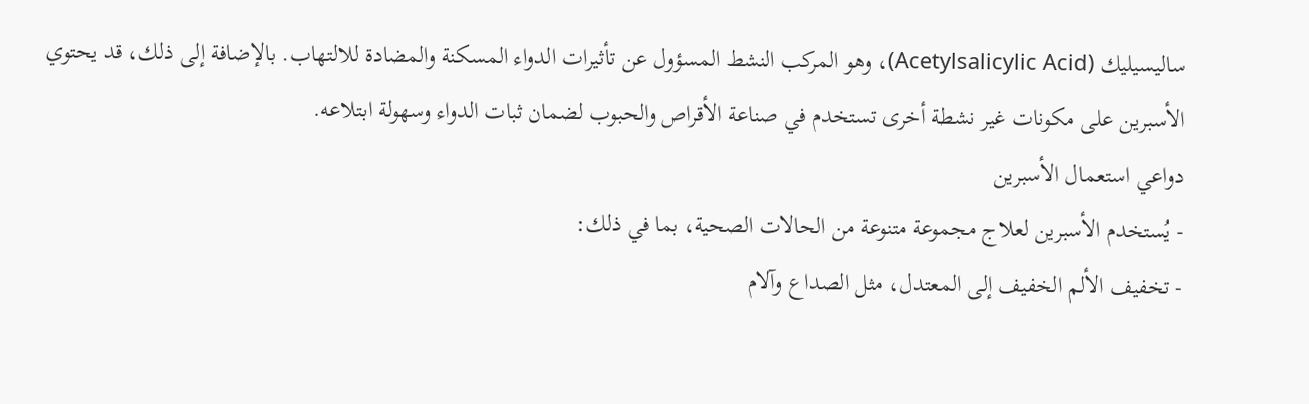ساليسيليك (Acetylsalicylic Acid)، وهو المركب النشط المسؤول عن تأثيرات الدواء المسكنة والمضادة للالتهاب. بالإضافة إلى ذلك، قد يحتوي الأسبرين على مكونات غير نشطة أخرى تستخدم في صناعة الأقراص والحبوب لضمان ثبات الدواء وسهولة ابتلاعه.
دواعي استعمال الأسبرين
- يُستخدم الأسبرين لعلاج مجموعة متنوعة من الحالات الصحية، بما في ذلك:
- تخفيف الألم الخفيف إلى المعتدل، مثل الصداع وآلام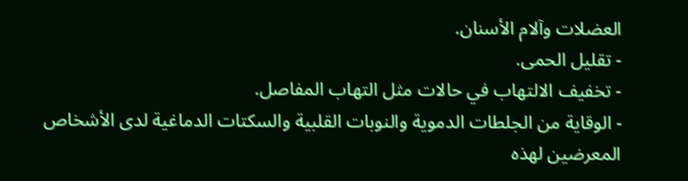العضلات وآلام الأسنان.
- تقليل الحمى.
- تخفيف الالتهاب في حالات مثل التهاب المفاصل.
- الوقاية من الجلطات الدموية والنوبات القلبية والسكتات الدماغية لدى الأشخاص المعرضين لهذه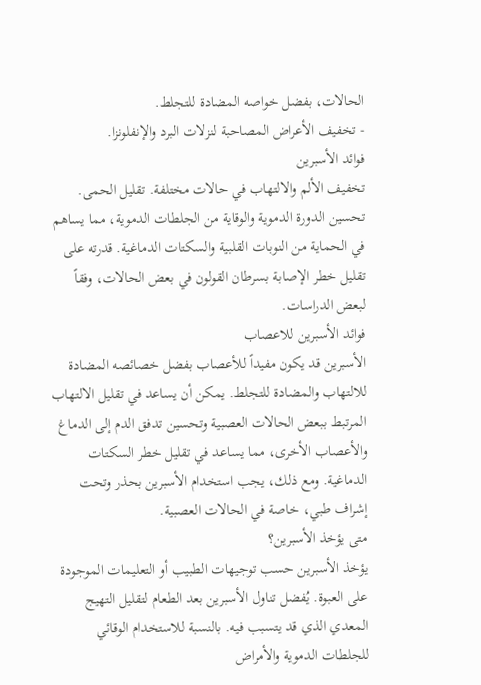الحالات، بفضل خواصه المضادة للتجلط.
- تخفيف الأعراض المصاحبة لنزلات البرد والإنفلونزا.
فوائد الأسبرين
تخفيف الألم والالتهاب في حالات مختلفة. تقليل الحمى. تحسين الدورة الدموية والوقاية من الجلطات الدموية، مما يساهم في الحماية من النوبات القلبية والسكتات الدماغية. قدرته على تقليل خطر الإصابة بسرطان القولون في بعض الحالات، وفقاً لبعض الدراسات.
فوائد الأسبرين للاعصاب
الأسبرين قد يكون مفيداً للأعصاب بفضل خصائصه المضادة للالتهاب والمضادة للتجلط. يمكن أن يساعد في تقليل الالتهاب المرتبط ببعض الحالات العصبية وتحسين تدفق الدم إلى الدماغ والأعصاب الأخرى، مما يساعد في تقليل خطر السكتات الدماغية. ومع ذلك، يجب استخدام الأسبرين بحذر وتحت إشراف طبي، خاصة في الحالات العصبية.
متى يؤخذ الأسبرين؟
يؤخذ الأسبرين حسب توجيهات الطبيب أو التعليمات الموجودة على العبوة. يُفضل تناول الأسبرين بعد الطعام لتقليل التهيج المعدي الذي قد يتسبب فيه. بالنسبة للاستخدام الوقائي للجلطات الدموية والأمراض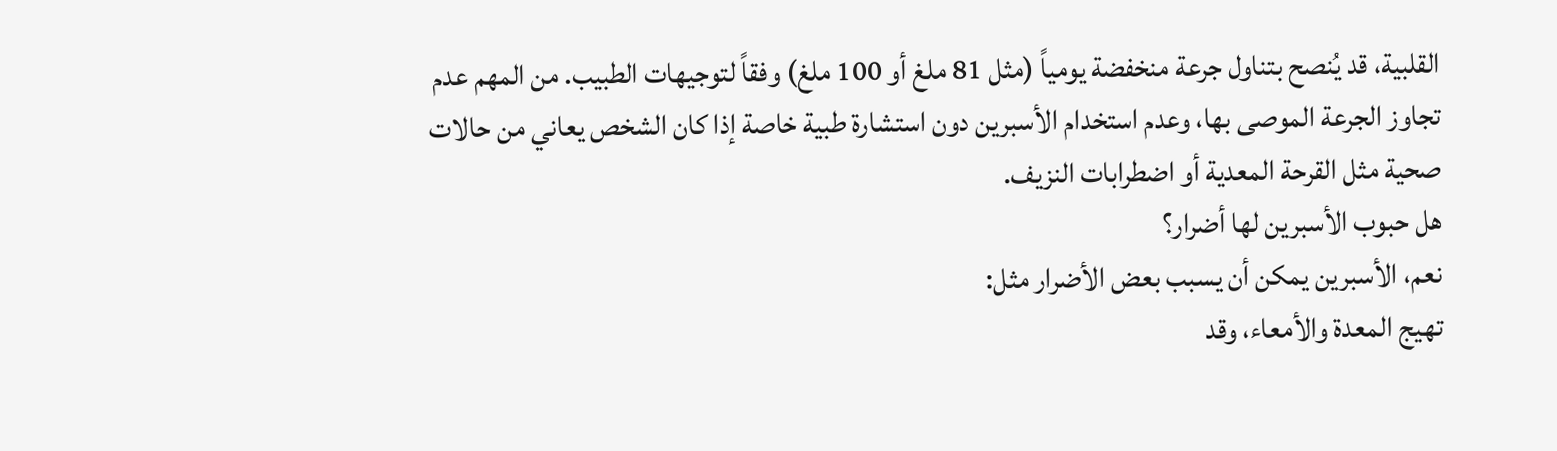القلبية، قد يُنصح بتناول جرعة منخفضة يومياً (مثل 81 ملغ أو 100 ملغ) وفقاً لتوجيهات الطبيب. من المهم عدم تجاوز الجرعة الموصى بها، وعدم استخدام الأسبرين دون استشارة طبية خاصة إذا كان الشخص يعاني من حالات صحية مثل القرحة المعدية أو اضطرابات النزيف.
هل حبوب الأسبرين لها أضرار؟
نعم، الأسبرين يمكن أن يسبب بعض الأضرار مثل:
تهيج المعدة والأمعاء، وقد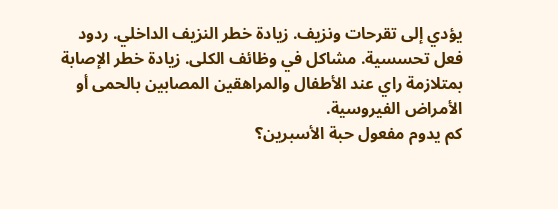يؤدي إلى تقرحات ونزيف. زيادة خطر النزيف الداخلي. ردود فعل تحسسية. مشاكل في وظائف الكلى. زيادة خطر الإصابة بمتلازمة راي عند الأطفال والمراهقين المصابين بالحمى أو الأمراض الفيروسية.
كم يدوم مفعول حبة الأسبرين؟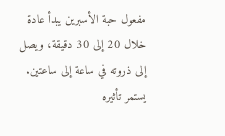مفعول حبة الأسبرين يبدأ عادة خلال 20 إلى 30 دقيقة، ويصل إلى ذروته في ساعة إلى ساعتين. يستمر تأثيره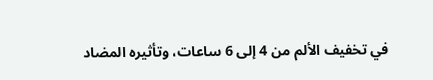في تخفيف الألم من 4 إلى 6 ساعات، وتأثيره المضاد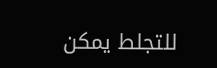للتجلط يمكن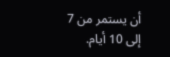أن يستمر من 7 إلى 10 أيام.